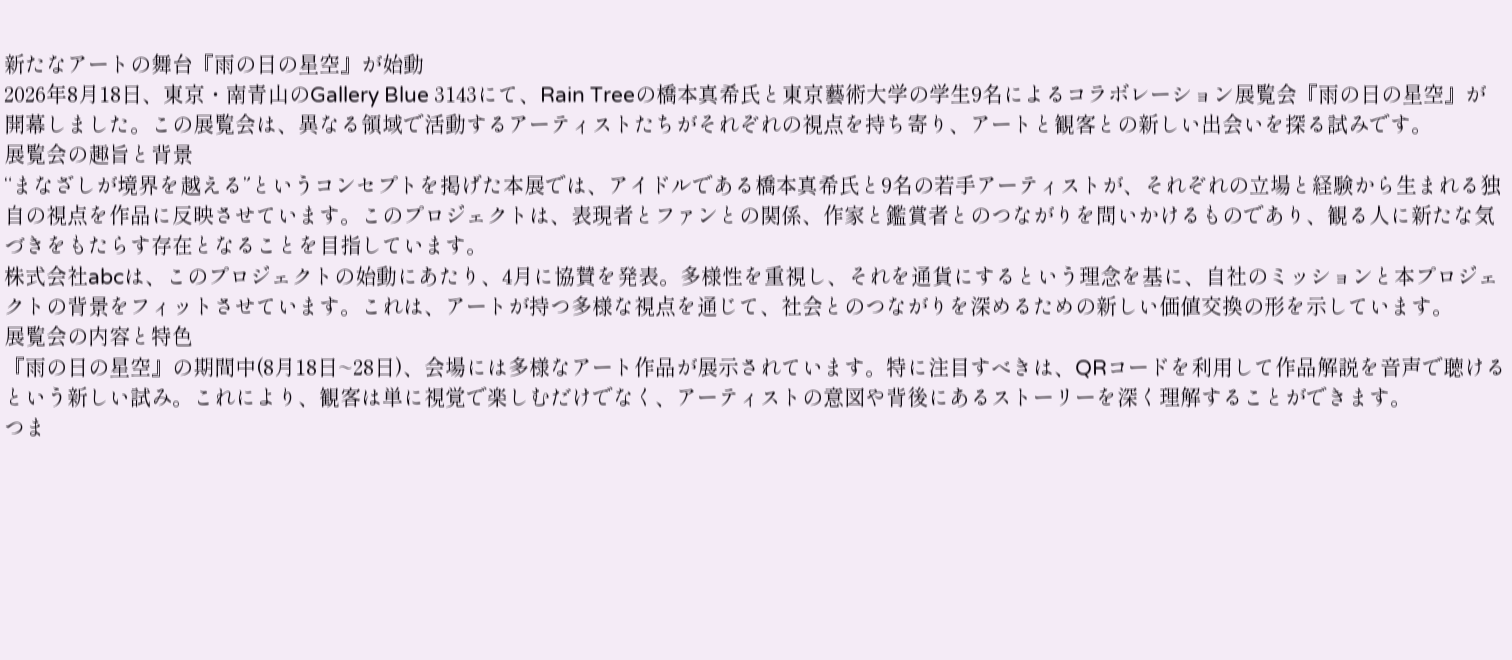新たなアートの舞台『雨の日の星空』が始動
2026年8月18日、東京・南青山のGallery Blue 3143にて、Rain Treeの橋本真希氏と東京藝術大学の学生9名によるコラボレーション展覧会『雨の日の星空』が開幕しました。この展覧会は、異なる領域で活動するアーティストたちがそれぞれの視点を持ち寄り、アートと観客との新しい出会いを探る試みです。
展覧会の趣旨と背景
“まなざしが境界を越える”というコンセプトを掲げた本展では、アイドルである橋本真希氏と9名の若手アーティストが、それぞれの立場と経験から生まれる独自の視点を作品に反映させています。このプロジェクトは、表現者とファンとの関係、作家と鑑賞者とのつながりを問いかけるものであり、観る人に新たな気づきをもたらす存在となることを目指しています。
株式会社abcは、このプロジェクトの始動にあたり、4月に協賛を発表。多様性を重視し、それを通貨にするという理念を基に、自社のミッションと本プロジェクトの背景をフィットさせています。これは、アートが持つ多様な視点を通じて、社会とのつながりを深めるための新しい価値交換の形を示しています。
展覧会の内容と特色
『雨の日の星空』の期間中(8月18日~28日)、会場には多様なアート作品が展示されています。特に注目すべきは、QRコードを利用して作品解説を音声で聴けるという新しい試み。これにより、観客は単に視覚で楽しむだけでなく、アーティストの意図や背後にあるストーリーを深く理解することができます。
つま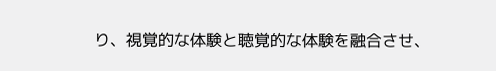り、視覚的な体験と聴覚的な体験を融合させ、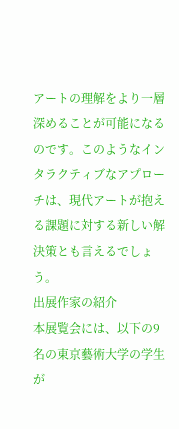アートの理解をより一層深めることが可能になるのです。このようなインタラクティブなアプローチは、現代アートが抱える課題に対する新しい解決策とも言えるでしょう。
出展作家の紹介
本展覧会には、以下の9名の東京藝術大学の学生が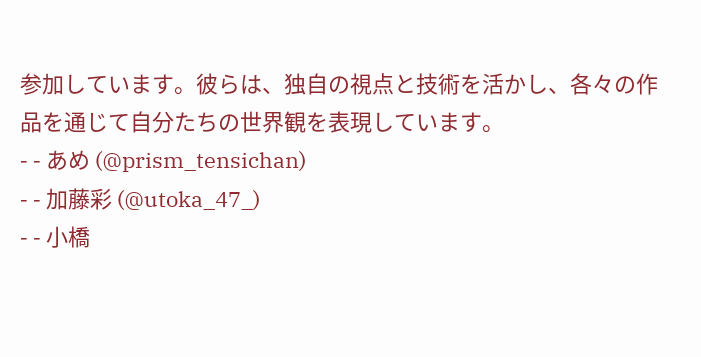参加しています。彼らは、独自の視点と技術を活かし、各々の作品を通じて自分たちの世界観を表現しています。
- - あめ (@prism_tensichan)
- - 加藤彩 (@utoka_47_)
- - 小橋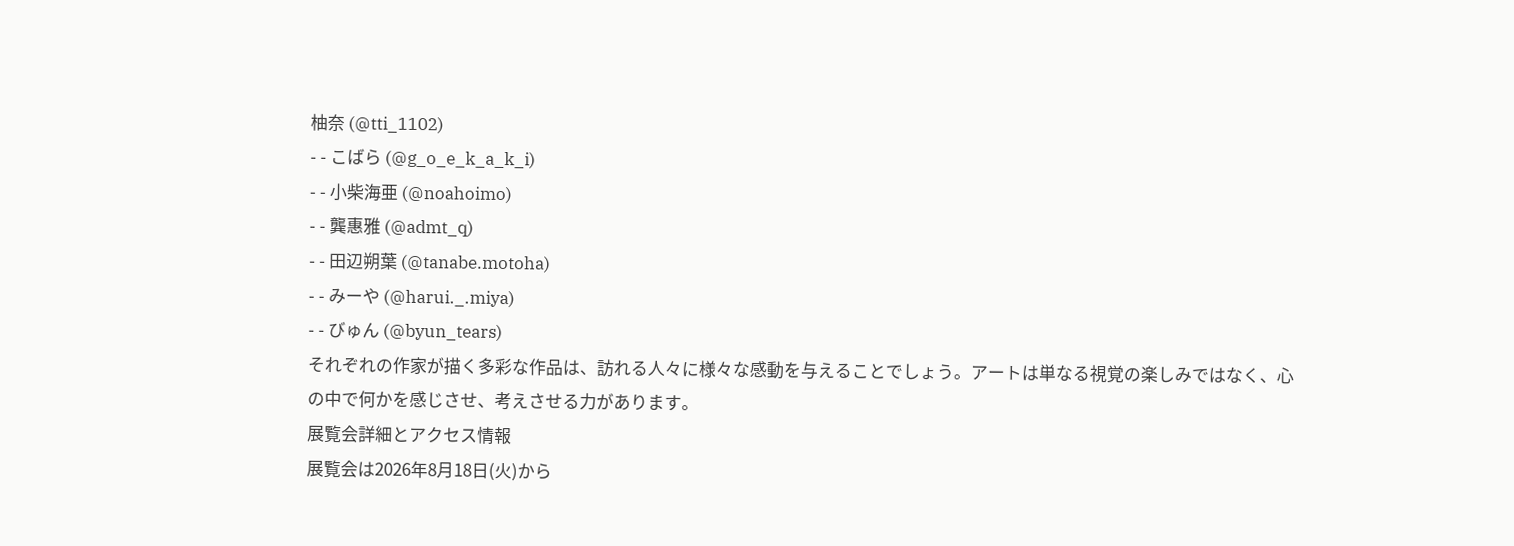柚奈 (@tti_1102)
- - こばら (@g_o_e_k_a_k_i)
- - 小柴海亜 (@noahoimo)
- - 龔惠雅 (@admt_q)
- - 田辺朔葉 (@tanabe.motoha)
- - みーや (@harui._.miya)
- - びゅん (@byun_tears)
それぞれの作家が描く多彩な作品は、訪れる人々に様々な感動を与えることでしょう。アートは単なる視覚の楽しみではなく、心の中で何かを感じさせ、考えさせる力があります。
展覧会詳細とアクセス情報
展覧会は2026年8月18日(火)から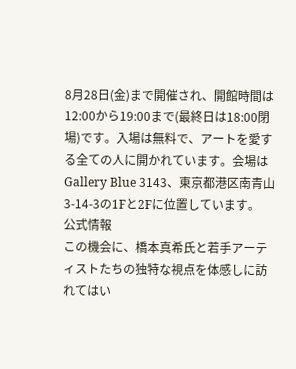8月28日(金)まで開催され、開館時間は12:00から19:00まで(最終日は18:00閉場)です。入場は無料で、アートを愛する全ての人に開かれています。会場はGallery Blue 3143、東京都港区南青山3-14-3の1Fと2Fに位置しています。
公式情報
この機会に、橋本真希氏と若手アーティストたちの独特な視点を体感しに訪れてはい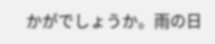かがでしょうか。雨の日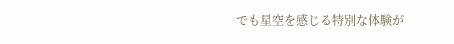でも星空を感じる特別な体験が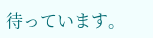待っています。